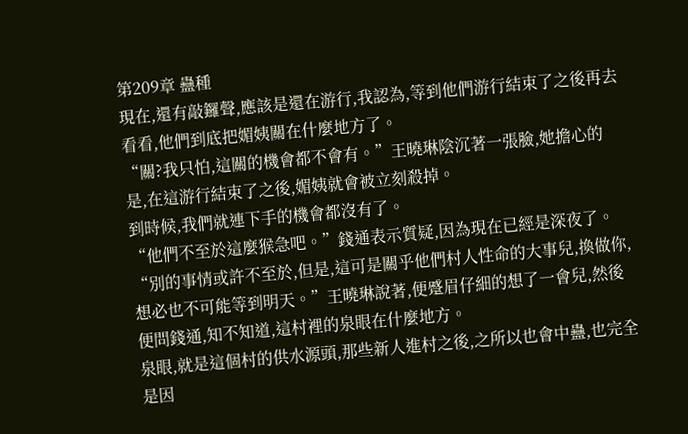第209章 蠱種
現在,還有敲鑼聲,應該是還在游行,我認為,等到他們游行結束了之後再去看看,他們到底把媚姨關在什麼地方了。
“關?我只怕,這關的機會都不會有。”王曉琳陰沉著一張臉,她擔心的是,在這游行結束了之後,媚姨就會被立刻殺掉。
到時候,我們就連下手的機會都沒有了。
“他們不至於這麼猴急吧。”錢通表示質疑,因為現在已經是深夜了。
“別的事情或許不至於,但是,這可是關乎他們村人性命的大事兒,換做你,想必也不可能等到明天。”王曉琳說著,便蹙眉仔細的想了一會兒,然後便問錢通,知不知道,這村裡的泉眼在什麼地方。
泉眼,就是這個村的供水源頭,那些新人進村之後,之所以也會中蠱,也完全是因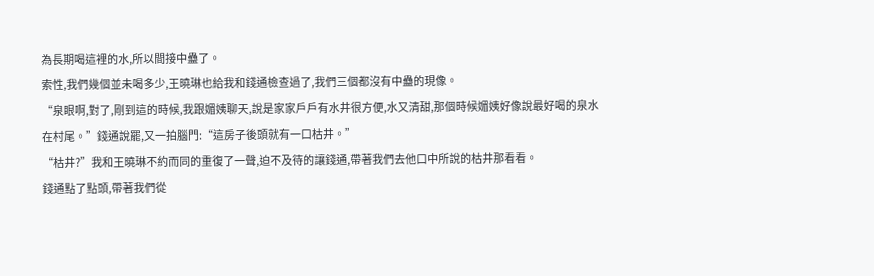為長期喝這裡的水,所以間接中蠱了。
索性,我們幾個並未喝多少,王曉琳也給我和錢通檢查過了,我們三個都沒有中蠱的現像。
“泉眼啊,對了,剛到這的時候,我跟媚姨聊天,說是家家戶戶有水井很方便,水又清甜,那個時候媚姨好像說最好喝的泉水在村尾。”錢通說罷,又一拍腦門:“這房子後頭就有一口枯井。”
“枯井?”我和王曉琳不約而同的重復了一聲,迫不及待的讓錢通,帶著我們去他口中所說的枯井那看看。
錢通點了點頭,帶著我們從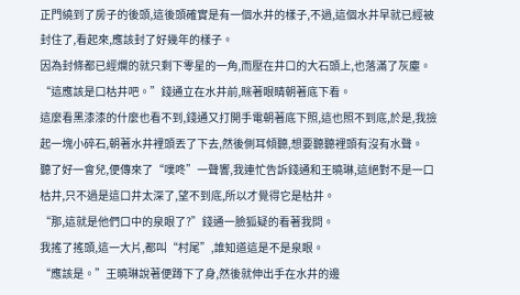正門繞到了房子的後頭,這後頭確實是有一個水井的樣子,不過,這個水井早就已經被封住了,看起來,應該封了好幾年的樣子。
因為封條都已經爛的就只剩下零星的一角,而壓在井口的大石頭上,也落滿了灰塵。
“這應該是口枯井吧。”錢通立在水井前,眯著眼睛朝著底下看。
這麼看黑漆漆的什麼也看不到,錢通又打開手電朝著底下照,這也照不到底,於是,我撿起一塊小碎石,朝著水井裡頭丟了下去,然後側耳傾聽,想要聽聽裡頭有沒有水聲。
聽了好一會兒,便傳來了“噗咚”一聲響,我連忙告訴錢通和王曉琳,這絕對不是一口枯井,只不過是這口井太深了,望不到底,所以才覺得它是枯井。
“那,這就是他們口中的泉眼了?”錢通一臉狐疑的看著我問。
我搖了搖頭,這一大片,都叫“村尾”,誰知道這是不是泉眼。
“應該是。”王曉琳說著便蹲下了身,然後就伸出手在水井的邊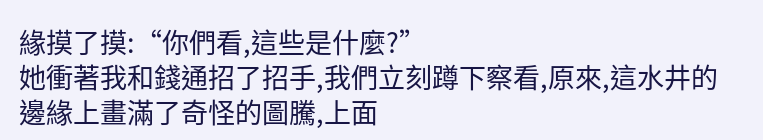緣摸了摸:“你們看,這些是什麼?”
她衝著我和錢通招了招手,我們立刻蹲下察看,原來,這水井的邊緣上畫滿了奇怪的圖騰,上面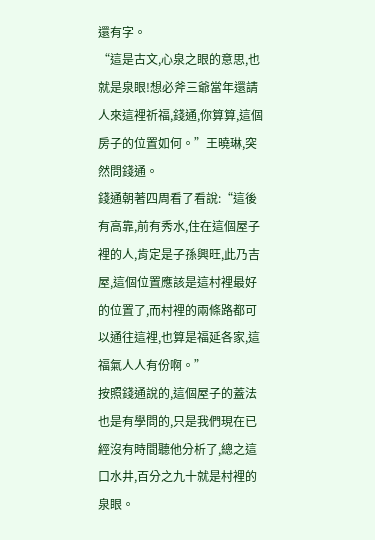還有字。
“這是古文,心泉之眼的意思,也就是泉眼!想必斧三爺當年還請人來這裡祈福,錢通,你算算,這個房子的位置如何。”王曉琳,突然問錢通。
錢通朝著四周看了看說:“這後有高靠,前有秀水,住在這個屋子裡的人,肯定是子孫興旺,此乃吉屋,這個位置應該是這村裡最好的位置了,而村裡的兩條路都可以通往這裡,也算是福延各家,這福氣人人有份啊。”
按照錢通說的,這個屋子的蓋法也是有學問的,只是我們現在已經沒有時間聽他分析了,總之這口水井,百分之九十就是村裡的泉眼。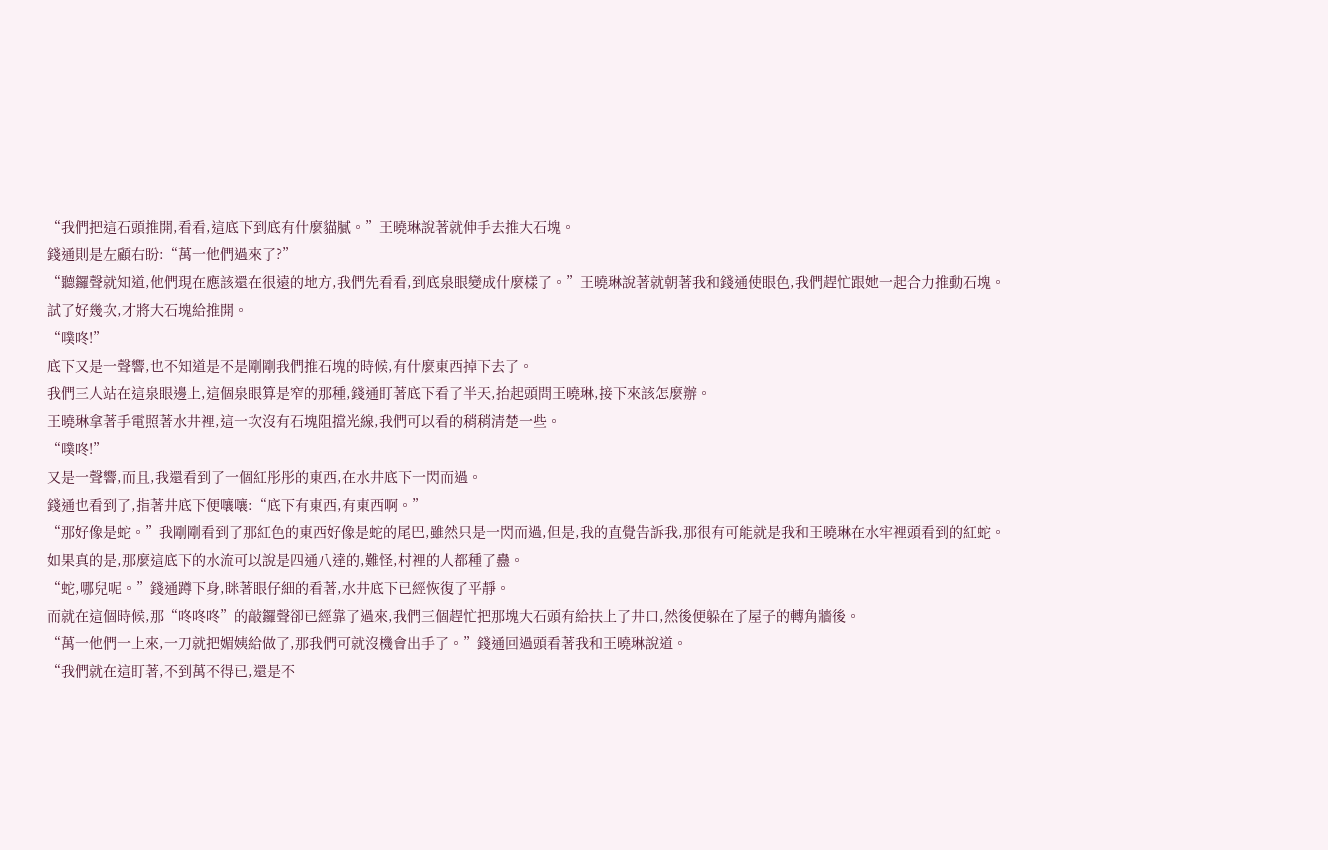“我們把這石頭推開,看看,這底下到底有什麼貓膩。”王曉琳說著就伸手去推大石塊。
錢通則是左顧右盼:“萬一他們過來了?”
“聽鑼聲就知道,他們現在應該還在很遠的地方,我們先看看,到底泉眼變成什麼樣了。”王曉琳說著就朝著我和錢通使眼色,我們趕忙跟她一起合力推動石塊。
試了好幾次,才將大石塊給推開。
“噗咚!”
底下又是一聲響,也不知道是不是剛剛我們推石塊的時候,有什麼東西掉下去了。
我們三人站在這泉眼邊上,這個泉眼算是窄的那種,錢通盯著底下看了半天,抬起頭問王曉琳,接下來該怎麼辦。
王曉琳拿著手電照著水井裡,這一次沒有石塊阻擋光線,我們可以看的稍稍清楚一些。
“噗咚!”
又是一聲響,而且,我還看到了一個紅彤彤的東西,在水井底下一閃而過。
錢通也看到了,指著井底下便嚷嚷:“底下有東西,有東西啊。”
“那好像是蛇。”我剛剛看到了那紅色的東西好像是蛇的尾巴,雖然只是一閃而過,但是,我的直覺告訴我,那很有可能就是我和王曉琳在水牢裡頭看到的紅蛇。
如果真的是,那麼這底下的水流可以說是四通八達的,難怪,村裡的人都種了蠱。
“蛇,哪兒呢。”錢通蹲下身,眯著眼仔細的看著,水井底下已經恢復了平靜。
而就在這個時候,那“咚咚咚”的敲鑼聲卻已經靠了過來,我們三個趕忙把那塊大石頭有給扶上了井口,然後便躲在了屋子的轉角牆後。
“萬一他們一上來,一刀就把媚姨給做了,那我們可就沒機會出手了。”錢通回過頭看著我和王曉琳說道。
“我們就在這盯著,不到萬不得已,還是不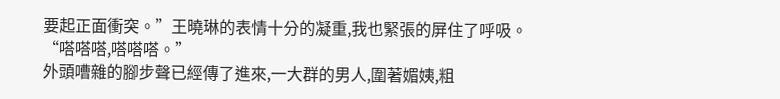要起正面衝突。”王曉琳的表情十分的凝重,我也緊張的屏住了呼吸。
“嗒嗒嗒,嗒嗒嗒。”
外頭嘈雜的腳步聲已經傳了進來,一大群的男人,圍著媚姨,粗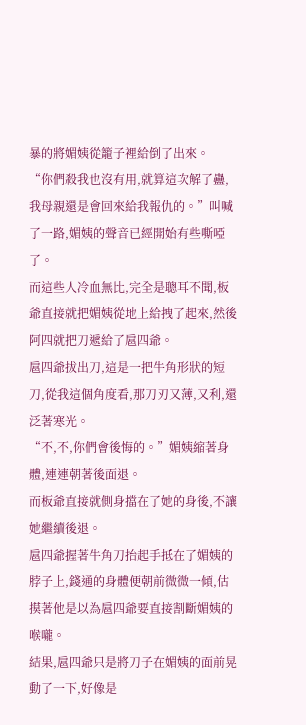暴的將媚姨從籠子裡給倒了出來。
“你們殺我也沒有用,就算這次解了蠱,我母親還是會回來給我報仇的。”叫喊了一路,媚姨的聲音已經開始有些嘶啞了。
而這些人冷血無比,完全是聰耳不聞,板爺直接就把媚姨從地上給拽了起來,然後阿四就把刀遞給了扈四爺。
扈四爺拔出刀,這是一把牛角形狀的短刀,從我這個角度看,那刀刃又薄,又利,還泛著寒光。
“不,不,你們會後悔的。”媚姨縮著身體,連連朝著後面退。
而板爺直接就側身擋在了她的身後,不讓她繼續後退。
扈四爺握著牛角刀抬起手抵在了媚姨的脖子上,錢通的身體便朝前微微一傾,估摸著他是以為扈四爺要直接割斷媚姨的喉嚨。
結果,扈四爺只是將刀子在媚姨的面前晃動了一下,好像是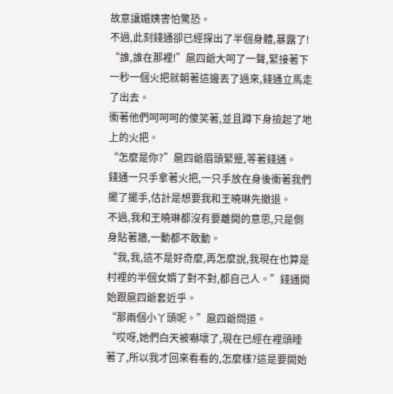故意讓媚姨害怕驚恐。
不過,此刻錢通卻已經探出了半個身體,暴露了!
“誰,誰在那裡!”扈四爺大呵了一聲,緊接著下一秒一個火把就朝著這邊丟了過來,錢通立馬走了出去。
衝著他們呵呵呵的傻笑著,並且蹲下身撿起了地上的火把。
“怎麼是你?”扈四爺眉頭緊蹙,等著錢通。
錢通一只手拿著火把,一只手放在身後衝著我們擺了擺手,估計是想要我和王曉琳先撤退。
不過,我和王曉琳都沒有要離開的意思,只是側身貼著牆,一動都不敢動。
“我,我,這不是好奇麼,再怎麼說,我現在也算是村裡的半個女婿了對不對,都自己人。”錢通開始跟扈四爺套近乎。
“那兩個小丫頭呢。”扈四爺問道。
“哎呀,她們白天被嚇壞了,現在已經在裡頭睡著了,所以我才回來看看的,怎麼樣?這是要開始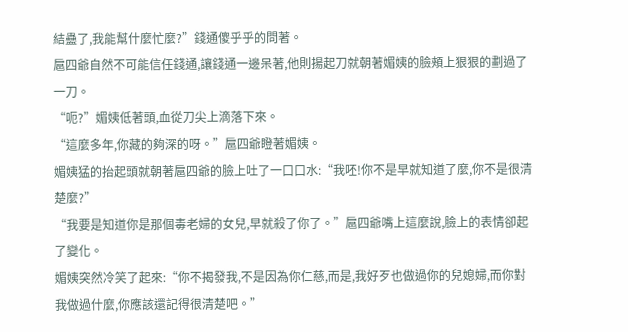結蠱了,我能幫什麼忙麼?”錢通傻乎乎的問著。
扈四爺自然不可能信任錢通,讓錢通一邊呆著,他則揚起刀就朝著媚姨的臉頰上狠狠的劃過了一刀。
“呃?”媚姨低著頭,血從刀尖上滴落下來。
“這麼多年,你藏的夠深的呀。”扈四爺瞪著媚姨。
媚姨猛的抬起頭就朝著扈四爺的臉上吐了一口口水:“我呸!你不是早就知道了麼,你不是很清楚麼?”
“我要是知道你是那個毒老婦的女兒,早就殺了你了。”扈四爺嘴上這麼說,臉上的表情卻起了變化。
媚姨突然冷笑了起來:“你不揭發我,不是因為你仁慈,而是,我好歹也做過你的兒媳婦,而你對我做過什麼,你應該還記得很清楚吧。”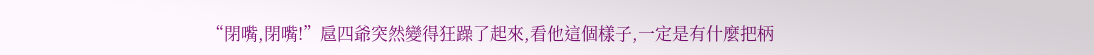“閉嘴,閉嘴!”扈四爺突然變得狂躁了起來,看他這個樣子,一定是有什麼把柄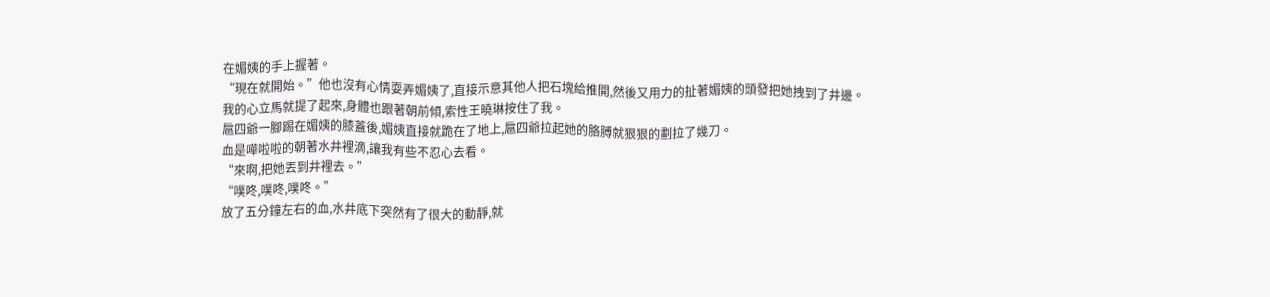在媚姨的手上握著。
“現在就開始。”他也沒有心情耍弄媚姨了,直接示意其他人把石塊給推開,然後又用力的扯著媚姨的頭發把她拽到了井邊。
我的心立馬就提了起來,身體也跟著朝前傾,索性王曉琳按住了我。
扈四爺一腳踢在媚姨的膝蓋後,媚姨直接就跪在了地上,扈四爺拉起她的胳膊就狠狠的劃拉了幾刀。
血是嘩啦啦的朝著水井裡滴,讓我有些不忍心去看。
“來啊,把她丟到井裡去。”
“噗咚,噗咚,噗咚。”
放了五分鐘左右的血,水井底下突然有了很大的動靜,就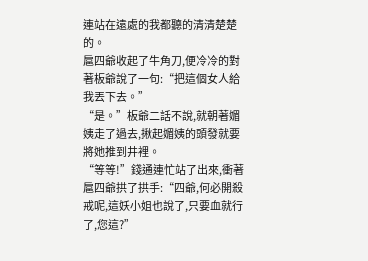連站在遠處的我都聽的清清楚楚的。
扈四爺收起了牛角刀,便冷冷的對著板爺說了一句:“把這個女人給我丟下去。”
“是。”板爺二話不說,就朝著媚姨走了過去,揪起媚姨的頭發就要將她推到井裡。
“等等!”錢通連忙站了出來,衝著扈四爺拱了拱手:“四爺,何必開殺戒呢,這妖小姐也說了,只要血就行了,您這?”